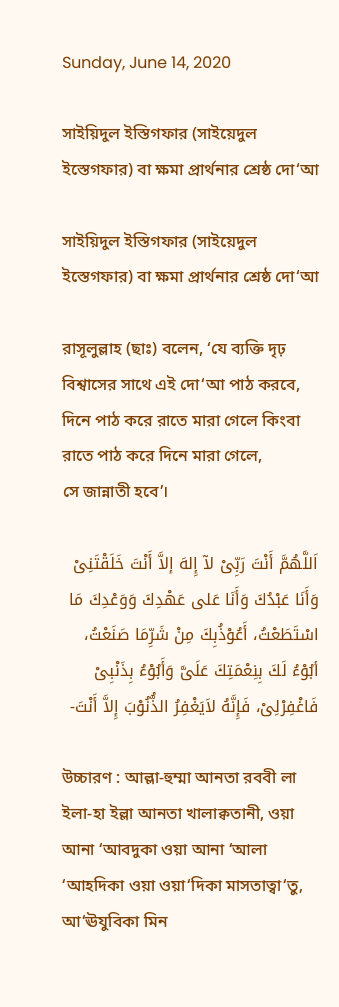Sunday, June 14, 2020

সাইয়িদুল ইস্তিগফার (সাইয়েদুল ইস্তেগফার) বা ক্ষমা প্রার্থনার শ্রেষ্ঠ দো‘আ

সাইয়িদুল ইস্তিগফার (সাইয়েদুল ইস্তেগফার) বা ক্ষমা প্রার্থনার শ্রেষ্ঠ দো‘আ

রাসূলুল্লাহ (ছাঃ) বলেন, ‘যে ব্যক্তি দৃঢ় বিশ্বাসের সাথে এই দো‘আ পাঠ করবে, দিনে পাঠ করে রাতে মারা গেলে কিংবা রাতে পাঠ করে দিনে মারা গেলে,
সে জান্নাতী হবে’।

اَللَّهُمَّ أَنْتَ رَبِّىْ لآ إِلهَ إلاَّ أَنْتَ خَلَقْتَنِىْ وَأَنَا عَبْدُكَ وَأَنَا عَلى عَهْدِكَ وَوَعْدِكَ مَا اسْتَطَعْتُ، أَعُوْذُبِكَ مِنْ شَرِّمَا صَنَعْتُ، أبُوْءُ لَكَ بِنِعْمَتِكَ عَلَىَّ وَأَبُوْءُ بِذَنْبِىْ فَاغْفِرْلِىْ، فَإِنَّهُ لاَيَغْفِرُ الذُّنُوْبَ إِلاَّ أَنْتَ-

উচ্চারণ : আল্লা-হুম্মা আনতা রববী লা ইলা-হা ইল্লা আনতা খালাক্বতানী, ওয়া আনা ‘আবদুকা ওয়া আনা ‘আলা ‘আহদিকা ওয়া ওয়া‘দিকা মাসতাত্বা‘তু, আ‘ঊযুবিকা মিন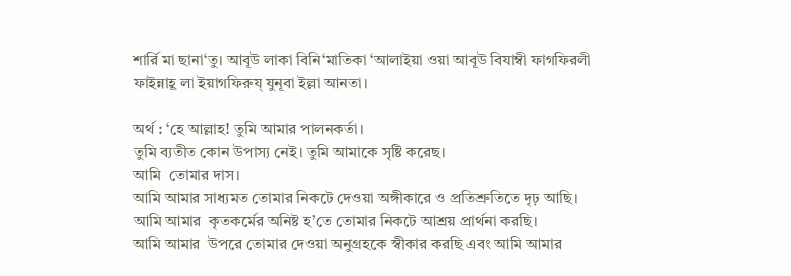শার্রি মা ছানা‘তু। আবূউ লাকা বিনি‘মাতিকা ‘আলাইয়া ওয়া আবূউ বিযাম্বী ফাগফিরলী ফাইন্নাহূ লা ইয়াগফিরুয্ যুনূবা ইল্লা আনতা।

অর্থ : ‘হে আল্লাহ! তুমি আমার পালনকর্তা।
তুমি ব্যতীত কোন উপাস্য নেই। তুমি আমাকে সৃষ্টি করেছ।
আমি  তোমার দাস।
আমি আমার সাধ্যমত তোমার নিকটে দেওয়া অঙ্গীকারে ও প্রতিশ্রুতিতে দৃঢ় আছি।
আমি আমার  কৃতকর্মের অনিষ্ট হ’তে তোমার নিকটে আশ্রয় প্রার্থনা করছি।
আমি আমার  উপরে তোমার দেওয়া অনুগ্রহকে স্বীকার করছি এবং আমি আমার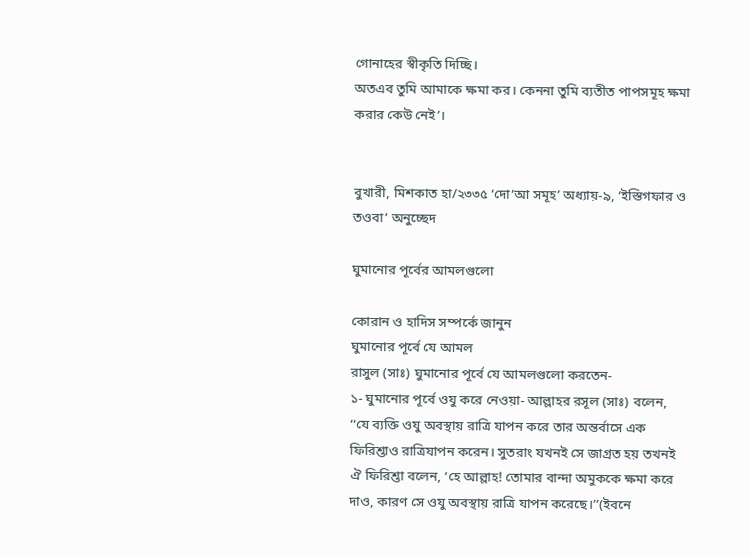গোনাহের স্বীকৃতি দিচ্ছি।
অতএব তুমি আমাকে ক্ষমা কর। কেননা তুমি ব্যতীত পাপসমূহ ক্ষমা করার কেউ নেই’।


বুখারী, মিশকাত হা/২৩৩৫ ‘দো‘আ সমূহ’ অধ্যায়-৯, ‘ইস্তিগফার ও তওবা’ অনুচ্ছেদ

ঘুমানোর পূর্বের আমলগুলো

কোরান ও হাদিস সম্পর্কে জানুন
ঘুমানোর পূর্বে যে আমল
রাসুল (সাঃ) ঘুমানোর পূর্বে যে আমলগুলো করতেন-
১- ঘুমানোর পূর্বে ওযু করে নেওয়া- আল্লাহর রসূল (সাঃ) বলেন, ‘‘যে ব্যক্তি ওযু অবস্থায় রাত্রি যাপন করে তার অন্তর্বাসে এক ফিরিশ্তাও রাত্রিযাপন করেন। সুতরাং যখনই সে জাগ্রত হয় তখনই ঐ ফিরিশ্তা বলেন, ‘হে আল্লাহ! তোমার বান্দা অমুককে ক্ষমা করে দাও, কারণ সে ওযু অবস্থায় রাত্রি যাপন করেছে।’’(ইবনে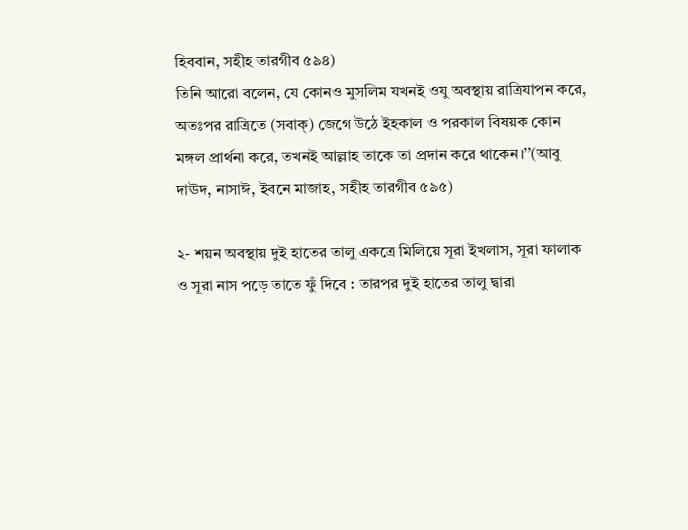হিববান, সহীহ তারগীব ৫৯৪)
তিনি আরো বলেন, যে কোনও মুসলিম যখনই ওযু অবস্থায় রাত্রিযাপন করে, অতঃপর রাত্রিতে (সবাক্) জেগে উঠে ইহকাল ও পরকাল বিষয়ক কোন মঙ্গল প্রার্থনা করে, তখনই আল্লাহ তাকে তা প্রদান করে থাকেন।’’(আবু দাঊদ, নাসাঈ, ইবনে মাজাহ, সহীহ তারগীব ৫৯৫)

২- শয়ন অবস্থায় দুই হাতের তালু একত্রে মিলিয়ে সূরা ইখলাস, সূরা ফালাক ও সূরা নাস পড়ে তাতে ফুঁ দিবে : তারপর দুই হাতের তালু দ্বারা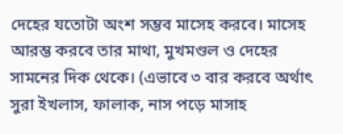দেহের যতোটা অংশ সম্ভব মাসেহ করবে। মাসেহ আরম্ভ করবে তার মাথা, মুখমণ্ডল ও দেহের সামনের দিক থেকে। (এভাবে ৩ বার করবে অর্থাৎ সুরা ইখলাস, ফালাক, নাস পড়ে মাসাহ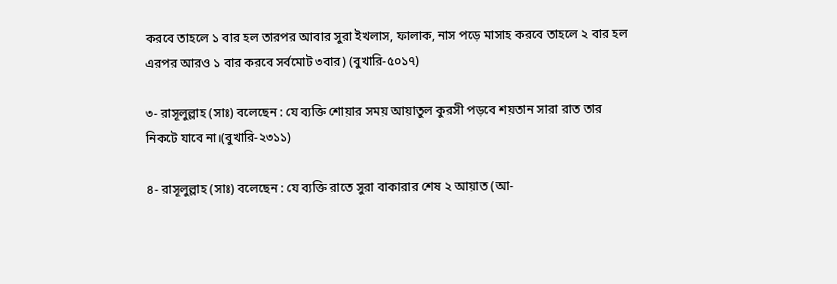করবে তাহলে ১ বার হল তারপর আবার সুরা ইখলাস, ফালাক, নাস পড়ে মাসাহ করবে তাহলে ২ বার হল এরপর আরও ১ বার করবে সর্বমোট ৩বার) (বুখারি-৫০১৭)

৩- রাসূলুল্লাহ (সাঃ) বলেছেন : যে ব্যক্তি শোয়ার সময় আয়াতুল কুরসী পড়বে শয়তান সারা রাত তার নিকটে যাবে না।(বুখারি-২৩১১)

৪- রাসূলুল্লাহ (সাঃ) বলেছেন : যে ব্যক্তি রাতে সুরা বাকারার শেষ ২ আয়াত (আ-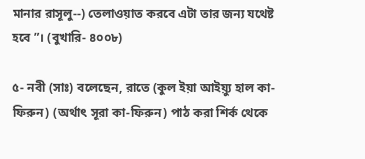মানার রাসূলু--) তেলাওয়াত করবে এটা তার জন্য যথেষ্ট হবে ”। (বুখারি- ৪০০৮)

৫- নবী (সাঃ) বলেছেন, রাতে (কুল ইয়া আইয়্যু হাল কা-ফিরুন) (অর্থাৎ সূরা কা-ফিরুন) পাঠ করা শির্ক থেকে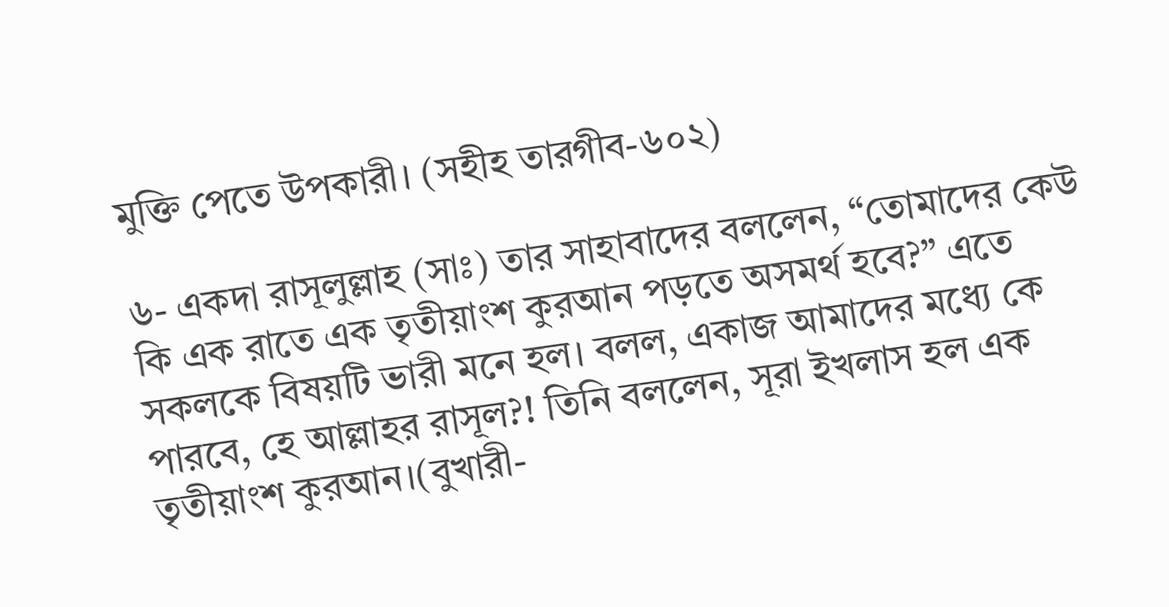মুক্তি পেতে উপকারী। (সহীহ তারগীব-৬০২)

৬- একদা রাসূলুল্লাহ (সাঃ) তার সাহাবাদের বললেন, “তোমাদের কেউ কি এক রাতে এক তৃতীয়াংশ কুরআন পড়তে অসমর্থ হবে?” এতে সকলকে বিষয়টি ভারী মনে হল। বলল, একাজ আমাদের মধ্যে কে পারবে, হে আল্লাহর রাসূল?! তিনি বললেন, সূরা ইখলাস হল এক তৃতীয়াংশ কুরআন।(বুখারী-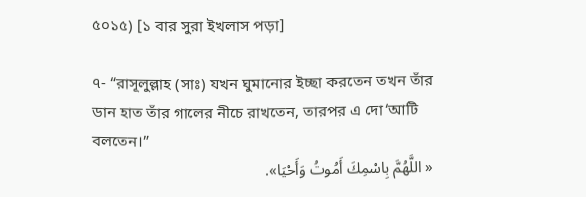৫০১৫) [১ বার সুরা ইখলাস পড়া]

৭- “রাসূলুল্লাহ (সাঃ) যখন ঘুমানোর ইচ্ছা করতেন তখন তাঁর ডান হাত তাঁর গালের নীচে রাখতেন, তারপর এ দো‘আটি বলতেন।”
« اللَّهُمَّ بِاسْمِكَ أَمُوتُ وَأَحْيَا».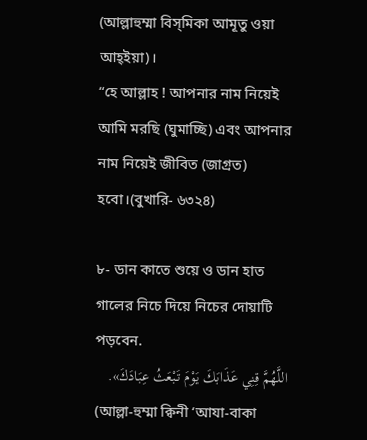(আল্লাহুম্মা বিস্‌মিকা আমূতু ওয়া আহ্ইয়া)।
“হে আল্লাহ ! আপনার নাম নিয়েই আমি মরছি (ঘুমাচ্ছি) এবং আপনার নাম নিয়েই জীবিত (জাগ্রত) হবো।(বুখারি- ৬৩২৪)

৮- ডান কাতে শুয়ে ও ডান হাত গালের নিচে দিয়ে নিচের দোয়াটি পড়বেন.
اللَّهُمَّ قِنِي عَذَابَكَ يَوْمَ تَبْعَثُ عِبَادَكَ».
(আল্লা-হুম্মা ক্বিনী ‘আযা-বাকা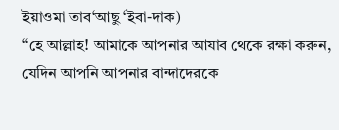ইয়াওমা তাব‘আছু ‘ইবা-দাক)
“হে আল্লাহ! আমাকে আপনার আযাব থেকে রক্ষা করুন, যেদিন আপনি আপনার বান্দাদেরকে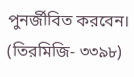পুনর্জীবিত করবেন। (তিরমিজি- ৩৩৯৮)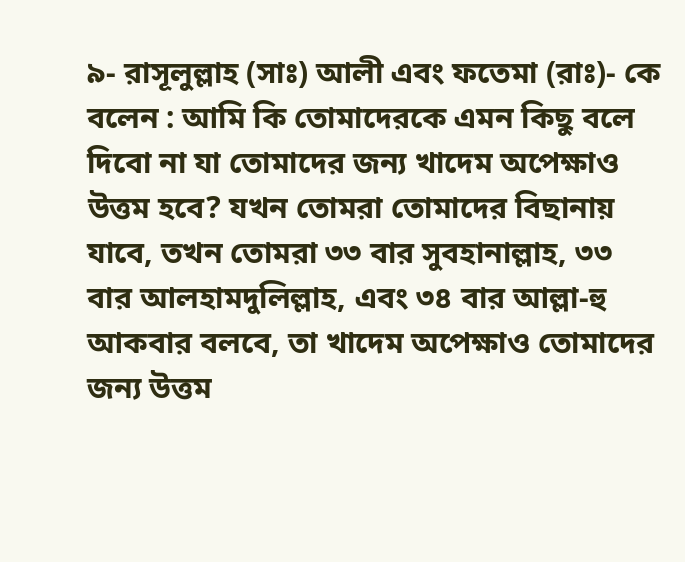৯- রাসূলুল্লাহ (সাঃ) আলী এবং ফতেমা (রাঃ)- কে বলেন : আমি কি তোমাদেরকে এমন কিছু বলে দিবো না যা তোমাদের জন্য খাদেম অপেক্ষাও উত্তম হবে? যখন তোমরা তোমাদের বিছানায় যাবে, তখন তোমরা ৩৩ বার সুবহানাল্লাহ, ৩৩ বার আলহামদুলিল্লাহ, এবং ৩৪ বার আল্লা-হু আকবার বলবে, তা খাদেম অপেক্ষাও তোমাদের জন্য উত্তম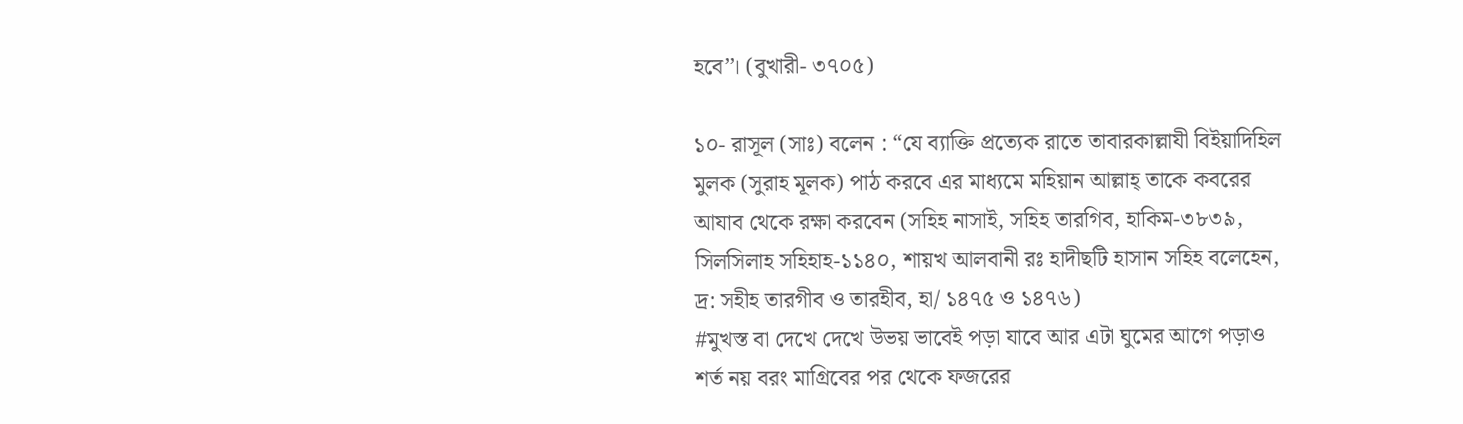হবে’’। (বুখারী- ৩৭০৫)

১০- রাসূল (সাঃ) বলেন : “যে ব্যাক্তি প্রত্যেক রাতে তাবারকাল্লাযী বিইয়াদিহিল মুলক (সুরাহ মূলক) পাঠ করবে এর মাধ্যমে মহিয়ান আল্লাহ্ তাকে কবরের আযাব থেকে রক্ষা করবেন (সহিহ নাসাই, সহিহ তারগিব, হাকিম-৩৮৩৯, সিলসিলাহ সহিহাহ-১১৪০, শায়খ আলবানী রঃ হাদীছটি হাসান সহিহ বলেহেন, দ্র: সহীহ তারগীব ও তারহীব, হা/ ১৪৭৫ ও ১৪৭৬)
#মুখস্ত বা দেখে দেখে উভয় ভাবেই পড়া যাবে আর এটা ঘুমের আগে পড়াও শর্ত নয় বরং মাগ্রিবের পর থেকে ফজরের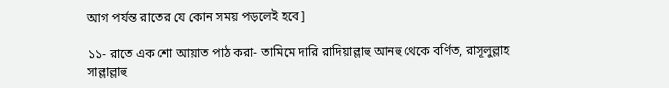আগ পর্যন্ত রাতের যে কোন সময় পড়লেই হবে]

১১- রাতে এক শো আয়াত পাঠ করা- তামিমে দারি রাদিয়াল্লাহু আনহু থেকে বর্ণিত, রাসূলুল্লাহ সাল্লাল্লাহু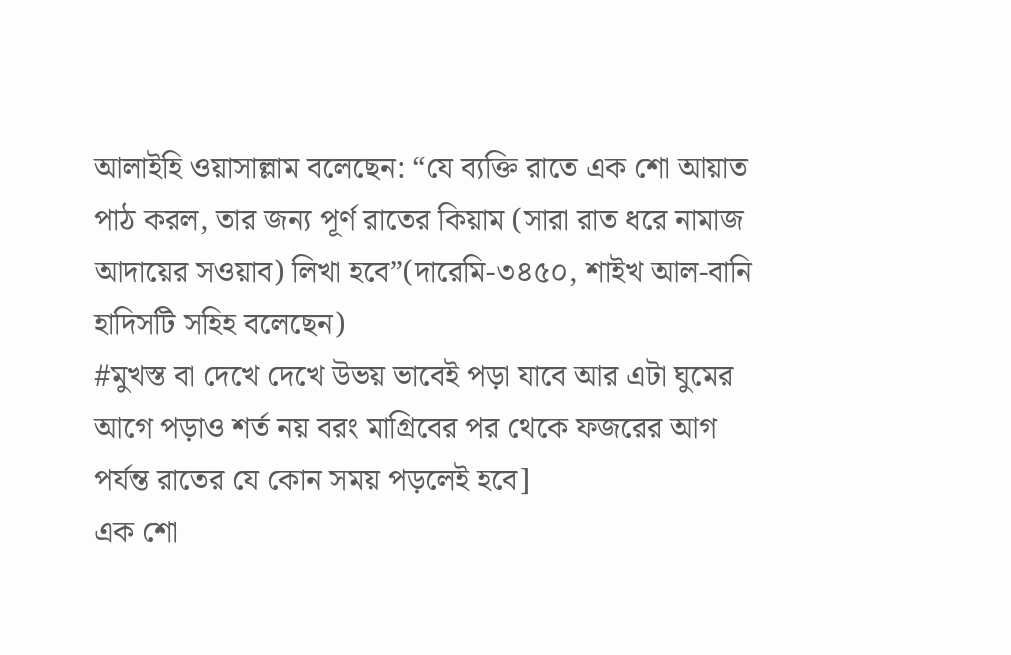আলাইহি ওয়াসাল্লাম বলেছেন: “যে ব্যক্তি রাতে এক শো আয়াত পাঠ করল, তার জন্য পূর্ণ রাতের কিয়াম (সারা রাত ধরে নামাজ আদায়ের সওয়াব) লিখা হবে”(দারেমি-৩৪৫০, শাইখ আল-বানি হাদিসটি সহিহ বলেছেন)
#মুখস্ত বা দেখে দেখে উভয় ভাবেই পড়া যাবে আর এটা ঘুমের আগে পড়াও শর্ত নয় বরং মাগ্রিবের পর থেকে ফজরের আগ পর্যন্ত রাতের যে কোন সময় পড়লেই হবে]
এক শো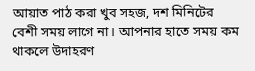আয়াত পাঠ করা খুব সহজ, দশ মিনিটের বেশী সময় লাগে না। আপনার হাতে সময় কম থাকলে উদাহরণ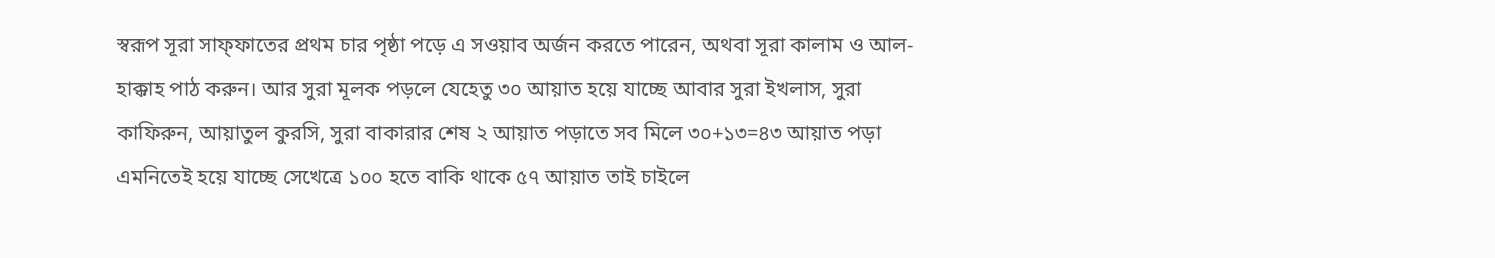স্বরূপ সূরা সাফ্‌ফাতের প্রথম চার পৃষ্ঠা পড়ে এ সওয়াব অর্জন করতে পারেন, অথবা সূরা কালাম ও আল-হাক্কাহ পাঠ করুন। আর সুরা মূলক পড়লে যেহেতু ৩০ আয়াত হয়ে যাচ্ছে আবার সুরা ইখলাস, সুরা কাফিরুন, আয়াতুল কুরসি, সুরা বাকারার শেষ ২ আয়াত পড়াতে সব মিলে ৩০+১৩=৪৩ আয়াত পড়া এমনিতেই হয়ে যাচ্ছে সেখেত্রে ১০০ হতে বাকি থাকে ৫৭ আয়াত তাই চাইলে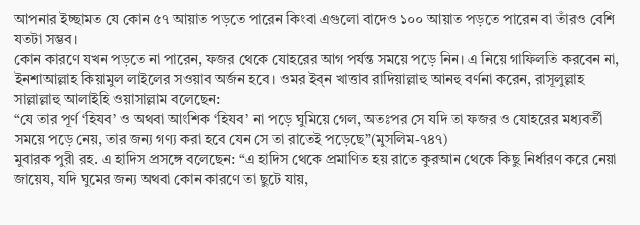আপনার ইচ্ছামত যে কোন ৫৭ আয়াত পড়তে পারেন কিংবা এগুলো বাদেও ১০০ আয়াত পড়তে পারেন বা তাঁরও বেশি যতটা সম্ভব।
কোন কারণে যখন পড়তে না পারেন, ফজর থেকে যোহরের আগ পর্যন্ত সময়ে পড়ে নিন। এ নিয়ে গাফিলতি করবেন না, ইনশাআল্লাহ কিয়ামুল লাইলের সওয়াব অর্জন হবে। ওমর ইব্‌ন খাত্তাব রাদিয়াল্লাহু আনহু বর্ণনা করেন, রাসূলুল্লাহ সাল্লাল্লাহু আলাইহি ওয়াসাল্লাম বলেছেন:
“যে তার পূর্ণ ‘হিযব’ ও অথবা আংশিক ‘হিযব’ না পড়ে ঘুমিয়ে গেল, অতঃপর সে যদি তা ফজর ও যোহরের মধ্যবর্তী সময়ে পড়ে নেয়, তার জন্য গণ্য করা হবে যেন সে তা রাতেই পড়েছে”(মুসলিম-৭৪৭)
মুবারক পুরী রহ. এ হাদিস প্রসঙ্গে বলেছেন: “এ হাদিস থেকে প্রমাণিত হয় রাতে কুরআন থেকে কিছু নির্ধারণ করে নেয়া জায়েয, যদি ঘুমের জন্য অথবা কোন কারণে তা ছুটে যায়,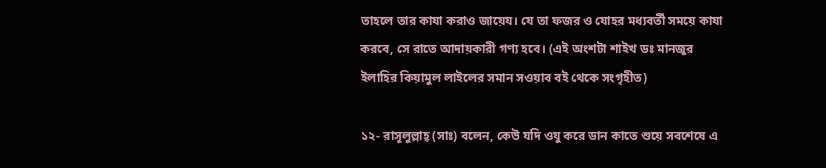তাহলে তার কাযা করাও জায়েয। যে তা ফজর ও যোহর মধ্যবর্তী সময়ে কাযা করবে, সে রাতে আদায়কারী গণ্য হবে। (এই অংশটা শাইখ ডঃ মানজুর ইলাহির কিয়ামুল লাইলের সমান সওয়াব বই থেকে সংগৃহীত)

১২- রাসূলুল্লাহ্ (সাঃ) বলেন, কেউ যদি ওযু করে ডান কাতে শুয়ে সবশেষে এ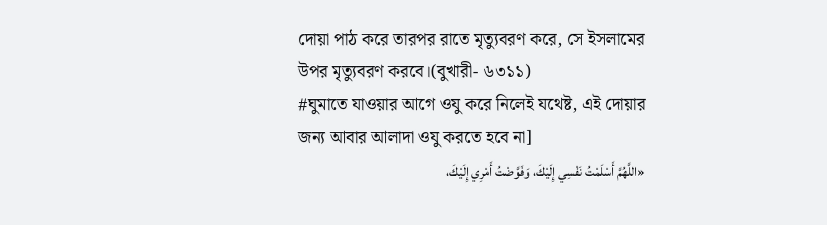দোয়া পাঠ করে তারপর রাতে মৃত্যুবরণ করে, সে ইসলামের উপর মৃত্যুবরণ করবে।(বুখারী- ৬৩১১)
#ঘুমাতে যাওয়ার আগে ওযু করে নিলেই যথেষ্ট, এই দোয়ার জন্য আবার আলাদা ওযু করতে হবে না]
«اللَّهُمَّ أَسْلَمْتُ نَفْسِي إِلَيْكَ، وَفَوَّضْتُ أَمْرِي إِلَيْكَ،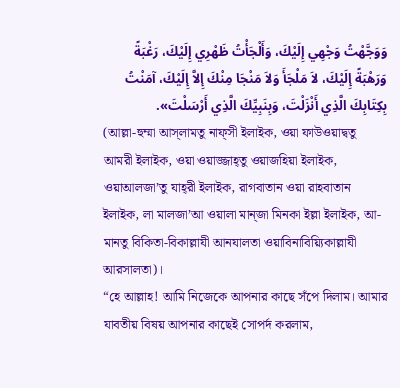وَوَجَّهْتُ وَجْهِي إِلَيْكَ، وَأَلْجَأْتُ ظَهْرِي إِلَيْكَ، رَغْبَةً وَرَهْبَةً إِلَيْكَ، لاَ مَلْجَأَ وَلاَ مَنْجَا مِنْكَ إِلاَّ إِلَيْكَ، آمَنْتُ بِكِتَابِكَ الَّذِي أَنْزَلْتَ، وَبِنَبِيِّكَ الَّذِي أَرْسَلْتَ».
(আল্লা-হুম্মা আস্‌লামতু নাফ্‌সী ইলাইক, ওয়া ফাউওয়াদ্বতু আমরী ইলাইক, ওয়া ওয়াজ্জাহ্‌তু ওয়াজহিয়া ইলাইক, ওয়াআলজা’তু যাহ্‌রী ইলাইক, রাগবাতান ওয়া রাহবাতান ইলাইক, লা মালজা’আ ওয়ালা মান্‌জা মিনকা ইল্লা ইলাইক, আ-মানতু বিকিতা-বিকাল্লাযী আনযালতা ওয়াবিনাবিয়্যিকাল্লাযী আরসালতা)।
“হে আল্লাহ! আমি নিজেকে আপনার কাছে সঁপে দিলাম। আমার যাবতীয় বিষয় আপনার কাছেই সোপর্দ করলাম,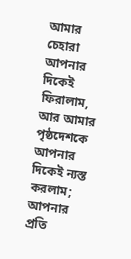আমার চেহারা আপনার দিকেই ফিরালাম, আর আমার পৃষ্ঠদেশকে আপনার দিকেই ন্যস্ত করলাম; আপনার প্রতি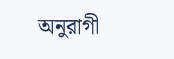অনুরাগী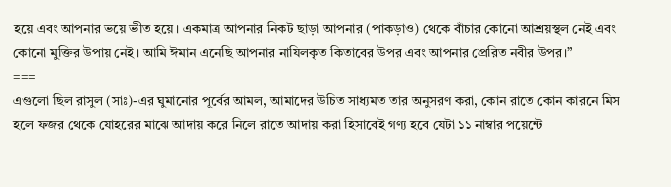হয়ে এবং আপনার ভয়ে ভীত হয়ে। একমাত্র আপনার নিকট ছাড়া আপনার (পাকড়াও) থেকে বাঁচার কোনো আশ্রয়স্থল নেই এবং কোনো মুক্তির উপায় নেই। আমি ঈমান এনেছি আপনার নাযিলকৃত কিতাবের উপর এবং আপনার প্রেরিত নবীর উপর।”
===
এগুলো ছিল রাসুল (সাঃ)-এর ঘুমানোর পূর্বের আমল, আমাদের উচিত সাধ্যমত তার অনুসরণ করা, কোন রাতে কোন কারনে মিস হলে ফজর থেকে যোহরের মাঝে আদায় করে নিলে রাতে আদায় করা হিসাবেই গণ্য হবে যেটা ১১ নাম্বার পয়েন্টে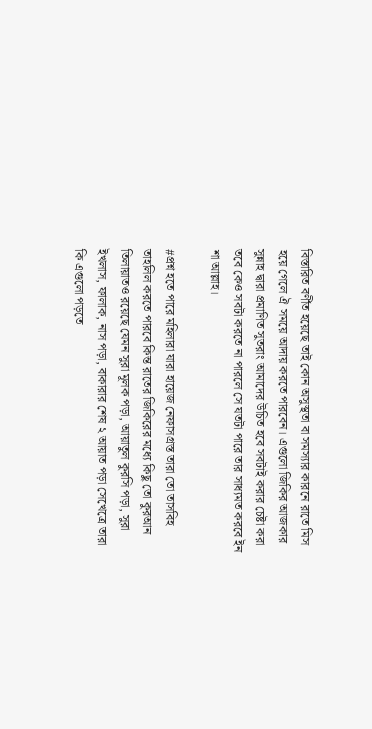বিস্তারিত বর্ণীত হয়েছে তাই কোন অসুস্থতা বা সমস্যার কারনে রাতে মিস হয়ে গেলে ঐ সময়ে আদায় করতে পারবেন। এগুলো জিকির আজকার সুন্নাহ দ্বারা প্রমাণিত সুতরাং আমাদের উচিত হবে সবটাই করার চেষ্টা করা তবে কেও সবটা করতে না পারলে সে যতটা পারে তার সাধ্যমত করবে ইন শা আল্লাহ।

#প্রশ্ন হতে পারে মহিলারা যারা হায়েজ নেফাসগ্রস্ত তারা তো তাসবিহ তাহলিল করতে পারবে কিন্ত রাতের জিকিরের মধ্যে কিছু তো কুরআন তিলায়াতও রয়েছে যেমন সুরা মূলক পড়া, আয়াতুল কুরসি পড়া, সুরা ইখলাস, ফালাক, নাস পড়া, বাকারার শেষ ২ আয়াত পড়া সেখেত্রে তারা কি এগুলো পড়তে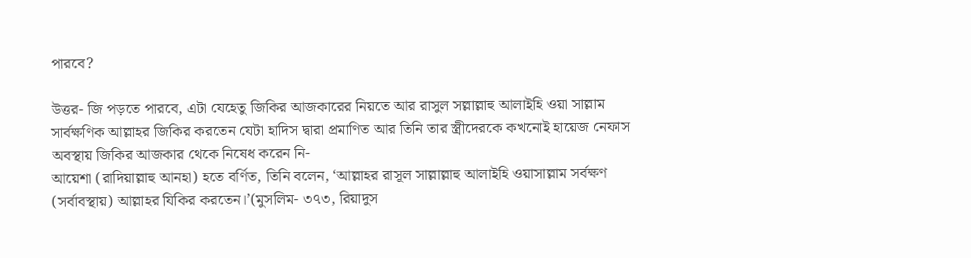পারবে?

উত্তর- জি পড়তে পারবে, এটা যেহেতু জিকির আজকারের নিয়তে আর রাসুল সল্লাল্লাহু আলাইহি ওয়া সাল্লাম সার্বক্ষণিক আল্লাহর জিকির করতেন যেটা হাদিস দ্বারা প্রমাণিত আর তিনি তার স্ত্রীদেরকে কখনোই হায়েজ নেফাস অবস্থায় জিকির আজকার থেকে নিষেধ করেন নি-
আয়েশা (রাদিয়াল্লাহু আনহা) হতে বর্ণিত, তিনি বলেন, ‘আল্লাহর রাসূল সাল্লাল্লাহু আলাইহি ওয়াসাল্লাম সর্বক্ষণ (সর্বাবস্থায়) আল্লাহর যিকির করতেন।’(মুসলিম- ৩৭৩, রিয়াদুস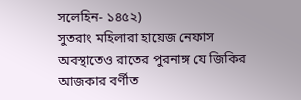সলেহিন- ১৪৫২)
সুতরাং মহিলারা হায়েজ নেফাস অবস্থাতেও রাতের পুরনাঙ্গ যে জিকির আজকার বর্ণীত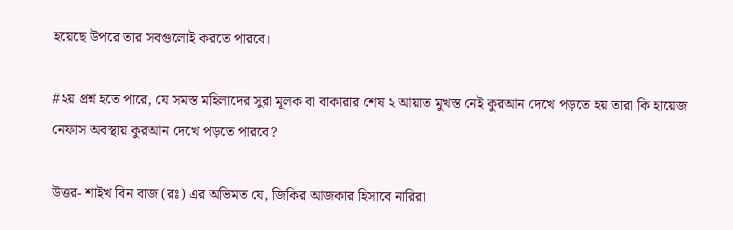হয়েছে উপরে তার সবগুলোই করতে পারবে।

#২য় প্রশ্ন হতে পারে, যে সমস্ত মহিলাদের সুরা মূলক বা বাকারার শেষ ২ আয়াত মুখস্ত নেই কুরআন দেখে পড়তে হয় তারা কি হায়েজ নেফাস অবস্থায় কুরআন দেখে পড়তে পারবে?

উত্তর- শাইখ বিন বাজ (রঃ) এর অভিমত যে, জিকির আজকার হিসাবে নারিরা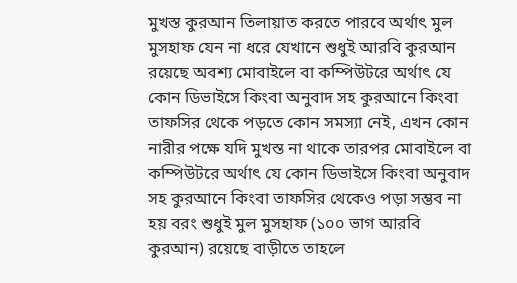মুখস্ত কুরআন তিলায়াত করতে পারবে অর্থাৎ মুল মুসহাফ যেন না ধরে যেখানে শুধুই আরবি কুরআন রয়েছে অবশ্য মোবাইলে বা কম্পিউটরে অর্থাৎ যে কোন ডিভাইসে কিংবা অনুবাদ সহ কুরআনে কিংবা তাফসির থেকে পড়তে কোন সমস্যা নেই, এখন কোন নারীর পক্ষে যদি মুখস্ত না থাকে তারপর মোবাইলে বা কম্পিউটরে অর্থাৎ যে কোন ডিভাইসে কিংবা অনুবাদ সহ কুরআনে কিংবা তাফসির থেকেও পড়া সম্ভব না হয় বরং শুধুই মুল মুসহাফ (১০০ ভাগ আরবি কুরআন) রয়েছে বাড়ীতে তাহলে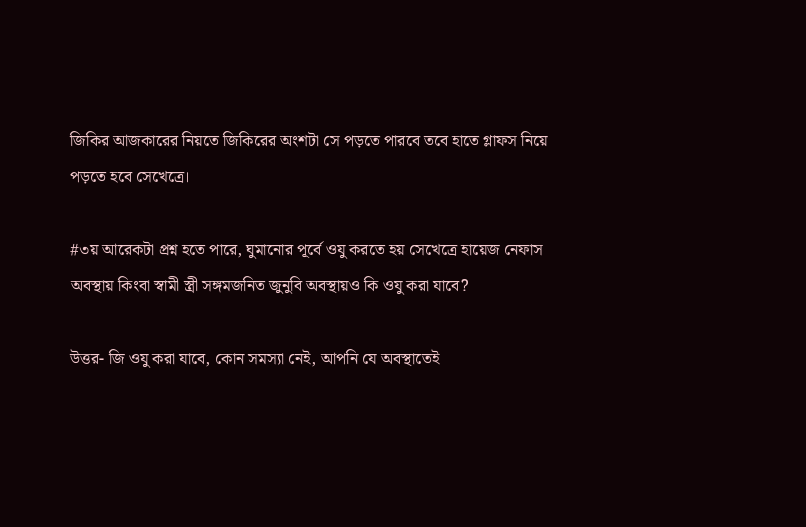জিকির আজকারের নিয়তে জিকিরের অংশটা সে পড়তে পারবে তবে হাতে গ্লাফস নিয়ে পড়তে হবে সেখেত্রে।

#৩য় আরেকটা প্রশ্ন হতে পারে, ঘুমানোর পূর্বে ওযু করতে হয় সেখেত্রে হায়েজ নেফাস অবস্থায় কিংবা স্বামী স্ত্রী সঙ্গমজনিত জুনুবি অবস্থায়ও কি ওযু করা যাবে?

উত্তর- জি ওযু করা যাবে, কোন সমস্যা নেই, আপনি যে অবস্থাতেই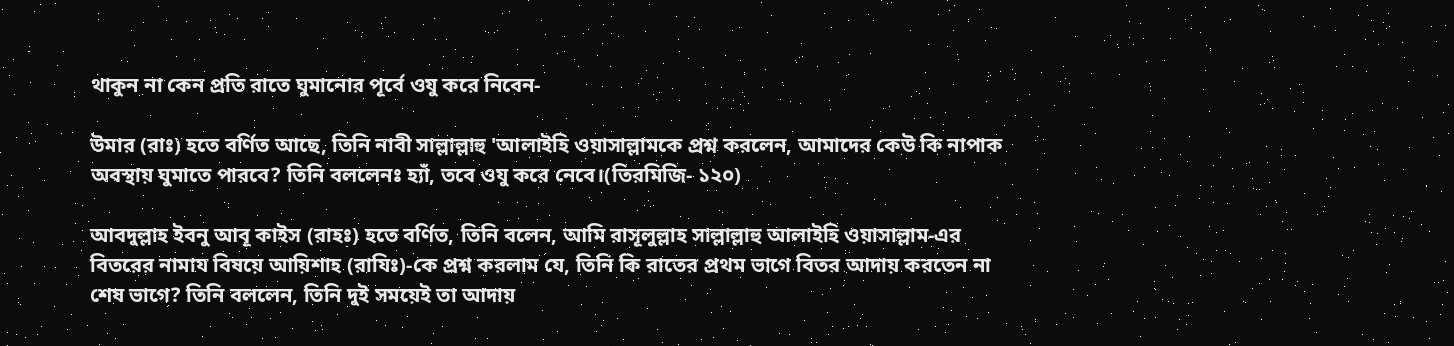থাকুন না কেন প্রতি রাতে ঘুমানোর পূর্বে ওযু করে নিবেন-

উমার (রাঃ) হতে বর্ণিত আছে, তিনি নাবী সাল্লাল্লাহু 'আলাইহি ওয়াসাল্লামকে প্রশ্ন করলেন, আমাদের কেউ কি নাপাক অবস্থায় ঘুমাতে পারবে? তিনি বললেনঃ হ্যাঁ, তবে ওযু করে নেবে।(তিরমিজি- ১২০)

আবদুল্লাহ ইবনু আবূ কাইস (রাহঃ) হতে বর্ণিত, তিনি বলেন, আমি রাসূলুল্লাহ সাল্লাল্লাহু আলাইহি ওয়াসাল্লাম-এর বিতরের নামায বিষয়ে আয়িশাহ (রাযিঃ)-কে প্রশ্ন করলাম যে, তিনি কি রাতের প্রথম ভাগে বিতর আদায় করতেন না শেষ ভাগে? তিনি বললেন, তিনি দুই সময়েই তা আদায়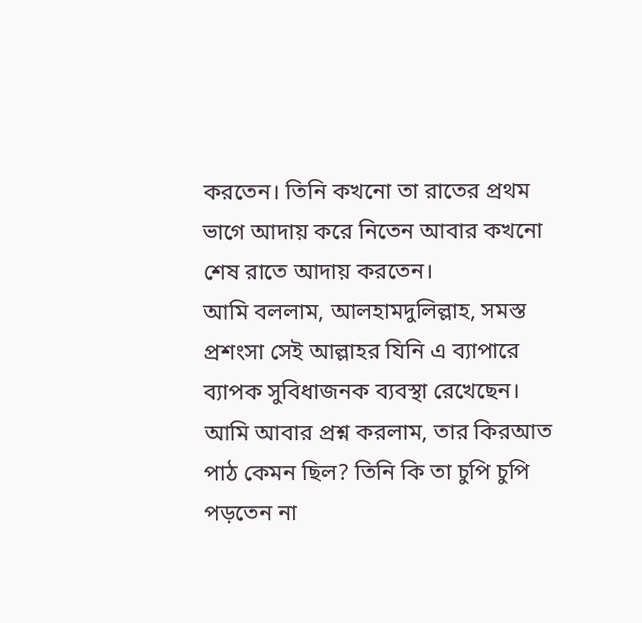করতেন। তিনি কখনো তা রাতের প্রথম ভাগে আদায় করে নিতেন আবার কখনো শেষ রাতে আদায় করতেন।
আমি বললাম, আলহামদুলিল্লাহ, সমস্ত প্রশংসা সেই আল্লাহর যিনি এ ব্যাপারে ব্যাপক সুবিধাজনক ব্যবস্থা রেখেছেন। আমি আবার প্রশ্ন করলাম, তার কিরআত পাঠ কেমন ছিল? তিনি কি তা চুপি চুপি পড়তেন না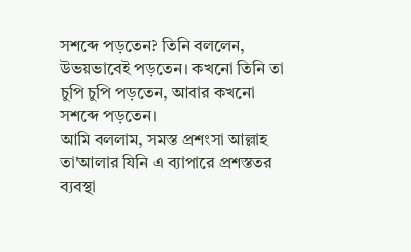সশব্দে পড়তেন? তিনি বললেন, উভয়ভাবেই পড়তেন। কখনো তিনি তা চুপি চুপি পড়তেন, আবার কখনো সশব্দে পড়তেন।
আমি বললাম, সমস্ত প্রশংসা আল্লাহ তা'আলার যিনি এ ব্যাপারে প্রশস্ততর ব্যবস্থা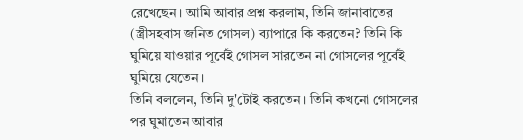রেখেছেন। আমি আবার প্রশ্ন করলাম, তিনি জানাবাতের (স্ত্রীসহবাস জনিত গোসল) ব্যাপারে কি করতেন? তিনি কি ঘুমিয়ে যাওয়ার পূর্বেই গোসল সারতেন না গোসলের পূর্বেই ঘুমিয়ে যেতেন।
তিনি বললেন, তিনি দু'টোই করতেন। তিনি কখনো গোসলের পর ঘুমাতেন আবার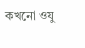কখনো ওযু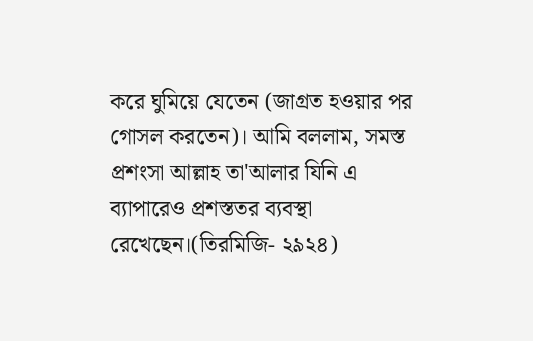করে ঘুমিয়ে যেতেন (জাগ্রত হওয়ার পর গোসল করতেন)। আমি বললাম, সমস্ত প্রশংসা আল্লাহ তা'আলার যিনি এ ব্যাপারেও প্রশস্ততর ব্যবস্থা রেখেছেন।(তিরমিজি- ২৯২৪)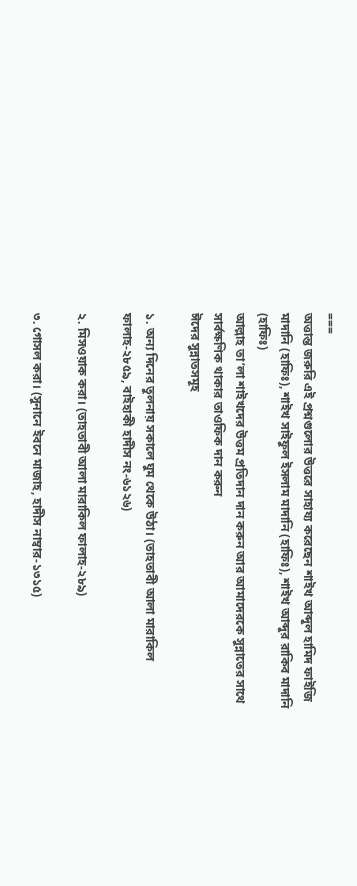===
অত্তান্ত জরুরি এই প্রশ্নগুলোর উত্তরে সাহায্য করেছেন শাইখ আব্দুল হামিদ ফাইজি মাদানি (হাফিঃ), শাইখ সাইফুল ইসলাম মাদানি (হাফিঃ), শাইখ আব্দুর রাকিব মাদানি (হাফিঃ)
আল্লাহ তা’লা শাইখদের উত্তম প্রতিদান দান করুন আর আমাদেরকে সুন্নাতের সাথে সার্বক্ষণিক থাকার তাওফিক দান করুন
ঈদের সুন্নাতসমূহ

১. অন্য দিনের তুলনায় সকালে ঘুম থেকে উঠা। (তাহতাবী আলা মারাকিল ফালাহ-২৮৫৯, বাইহাকী হাদীস নং-৬১২৬)

২. মিসওয়াক করা। (তাহতাবী আলা মারাকিল ফালাহ-২৮৯)

৩. গোসল করা। (সুনানে ইবনে মাজাহ, হাদীস নাম্বার-১৩১৫)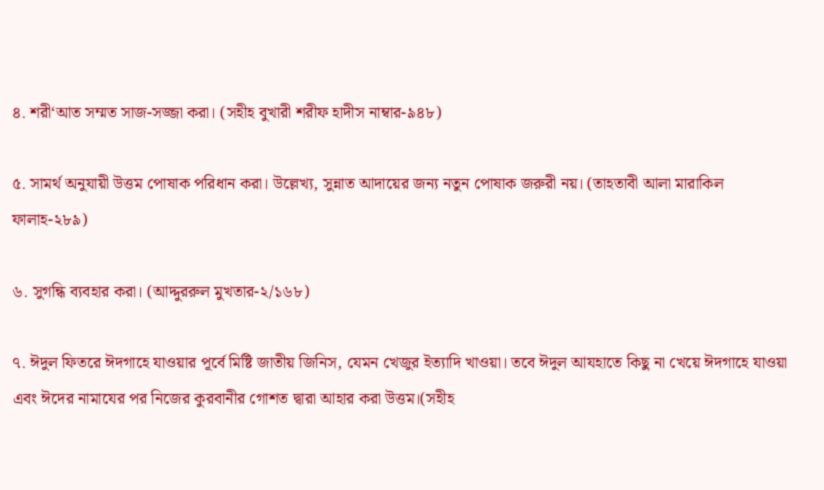৪. শরী‘আত সম্মত সাজ-সজ্জা করা। (সহীহ বুখারী শরীফ হাদীস নাম্বার-৯৪৮)

৫. সামর্থ অনুযায়ী উত্তম পোষাক পরিধান করা। উল্লেখ্য, সুন্নাত আদায়ের জন্য নতুন পোষাক জরুরী নয়। (তাহতাবী আলা মারাকিল ফালাহ-২৮৯)

৬. সুগন্ধি ব্যবহার করা। (আদ্দুররুল মুখতার-২/১৬৮)

৭. ঈদুল ফিতরে ঈদগাহে যাওয়ার পূর্বে মিষ্টি জাতীয় জিনিস, যেমন খেজুর ইত্যাদি খাওয়া। তবে ঈদুল আযহাতে কিছু না খেয়ে ঈদগাহে যাওয়া এবং ঈদের নামাযের পর নিজের কুরবানীর গোশত দ্বারা আহার করা উত্তম।(সহীহ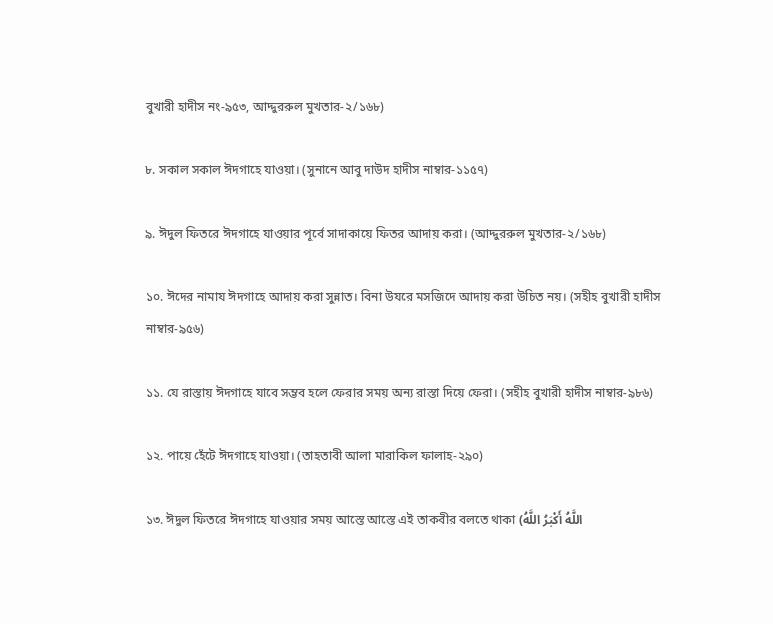বুখারী হাদীস নং-৯৫৩, আদ্দুররুল মুখতার-২/১৬৮)

৮. সকাল সকাল ঈদগাহে যাওয়া। (সুনানে আবু দাউদ হাদীস নাম্বার-১১৫৭)

৯. ঈদুল ফিতরে ঈদগাহে যাওয়ার পূর্বে সাদাকায়ে ফিতর আদায় করা। (আদ্দুররুল মুখতার-২/১৬৮)

১০. ঈদের নামায ঈদগাহে আদায় করা সুন্নাত। বিনা উযরে মসজিদে আদায় করা উচিত নয়। (সহীহ বুখারী হাদীস নাম্বার-৯৫৬)

১১. যে রাস্তায় ঈদগাহে যাবে সম্ভব হলে ফেরার সময় অন্য রাস্তা দিয়ে ফেরা। (সহীহ বুখারী হাদীস নাম্বার-৯৮৬)

১২. পায়ে হেঁটে ঈদগাহে যাওয়া। (তাহতাবী আলা মারাকিল ফালাহ-২৯০)

১৩. ঈদুল ফিতরে ঈদগাহে যাওয়ার সময় আস্তে আস্তে এই তাকবীর বলতে থাকা (اللَّهُ أَكْبَرُ اللَّهُ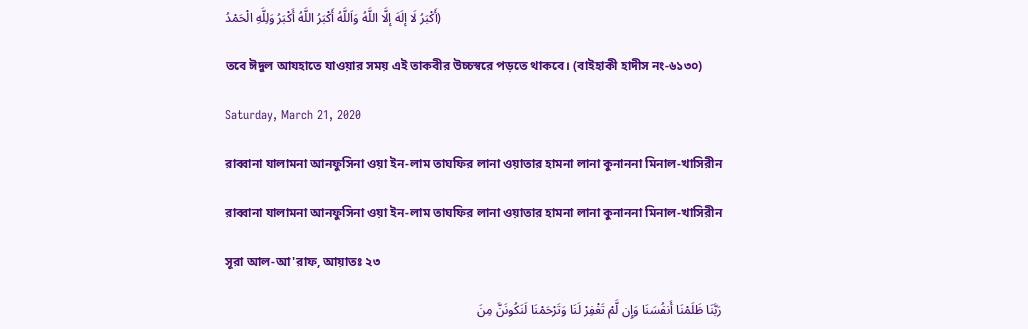أَكْبَرُ لَا إلَهَ إلَّا اللَّهُ وَاَللَّهُ أَكْبَرُ اللَّهُ أَكْبَرُ وَلِلَّهِ الْحَمْدُ)

তবে ঈদুল আযহাতে যাওয়ার সময় এই তাকবীর উচ্চস্বরে পড়তে থাকবে। (বাইহাকী হাদীস নং-৬১৩০)

Saturday, March 21, 2020

রাব্বানা যালামনা আনফুসিনা ওয়া ইন-লাম তাঘফির লানা ওয়াতার হামনা লানা কুনাননা মিনাল-খাসিরীন

রাব্বানা যালামনা আনফুসিনা ওয়া ইন-লাম তাঘফির লানা ওয়াতার হামনা লানা কুনাননা মিনাল-খাসিরীন

সূরা আল-আ'রাফ, আয়াতঃ ২৩

رَبَّنَا ظَلَمْنَا أَنفُسَنَا وَإِن لَّمْ تَغْفِرْ لَنَا وَتَرْحَمْنَا لَنَكُونَنَّ مِنَ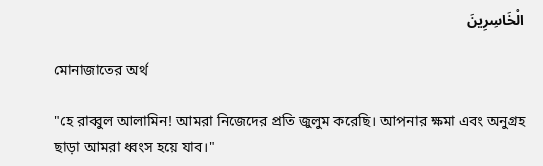الْخَاسِرِينَ

মোনাজাতের অর্থ

"হে রাব্বুল আলামিন! আমরা নিজেদের প্রতি জুলুম করেছি। আপনার ক্ষমা এবং অনুগ্রহ ছাড়া আমরা ধ্বংস হয়ে যাব।"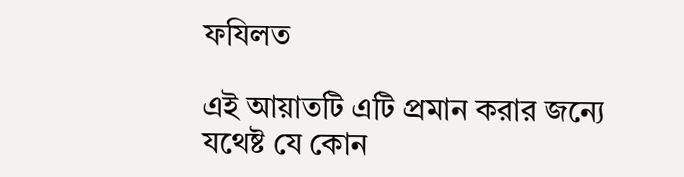ফযিলত

এই আয়াতটি এটি প্রমান করার জন্যে যথেষ্ট যে কোন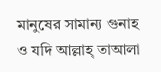মানুষের সামান্য গুনাহ ও যদি আল্লাহ্‌ তাআলা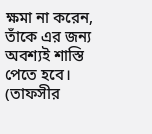ক্ষমা না করেন, তাঁকে এর জন্য অবশ্যই শাস্তি পেতে হবে। (তাফসীর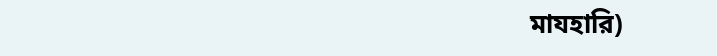মাযহারি)